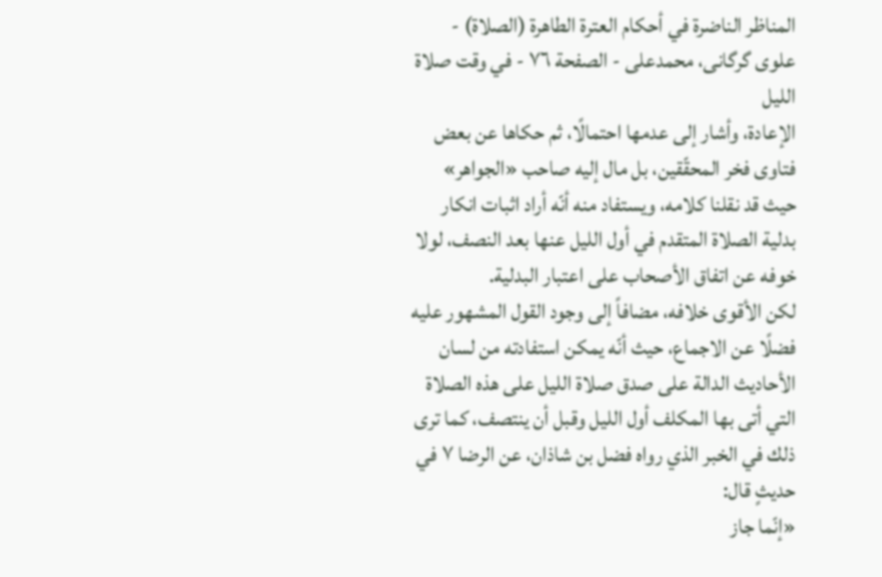المناظر الناضرة في أحکام العترة الطاهرة (الصلاة) - علوی گرگانی، محمدعلی - الصفحة ٧٦ - في وقت صلاة الليل
الإعادة، وأشار إلى عدمها احتمالًا، ثم حكاها عن بعض فتاوى فخر المحقّقين، بل مال إليه صاحب «الجواهر» حيث قد نقلنا كلامه، ويستفاد منه أنّه أراد اثبات انكار بدلية الصلاة المتقدم في أول الليل عنها بعد النصف، لولا خوفه عن اتفاق الأصحاب على اعتبار البدلية.
لكن الأقوى خلافه، مضافاً إلى وجود القول المشهور عليه فضلًا عن الاجماع، حيث أنّه يمكن استفادته من لسان الأحاديث الدالة على صدق صلاة الليل على هذه الصلاة التي أتى بها المكلف أول الليل وقبل أن ينتصف، كما ترى ذلك في الخبر الذي رواه فضل بن شاذان، عن الرضا ٧ في حديثٍ قال:
«إنّما جاز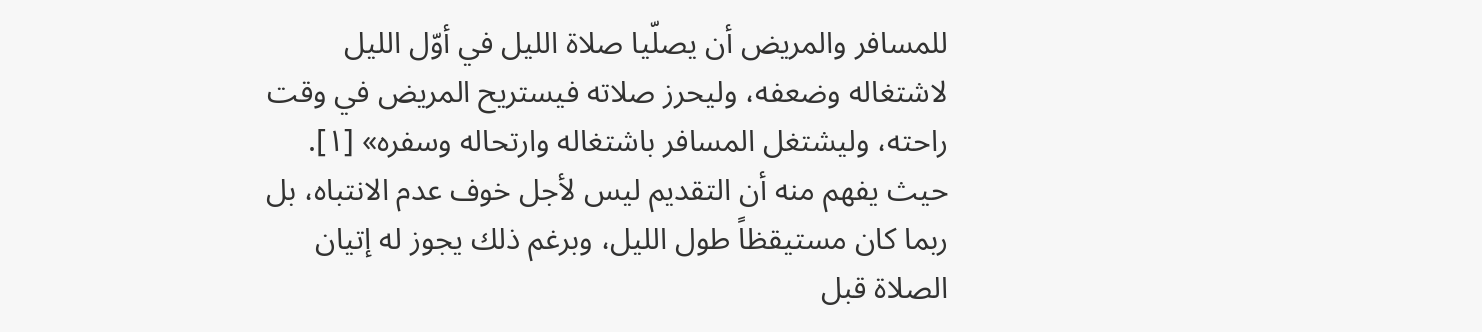للمسافر والمريض أن يصلّيا صلاة الليل في أوّل الليل لاشتغاله وضعفه، وليحرز صلاته فيستريح المريض في وقت راحته، وليشتغل المسافر باشتغاله وارتحاله وسفره» [١].
حيث يفهم منه أن التقديم ليس لأجل خوف عدم الانتباه، بل ربما كان مستيقظاً طول الليل، وبرغم ذلك يجوز له إتيان الصلاة قبل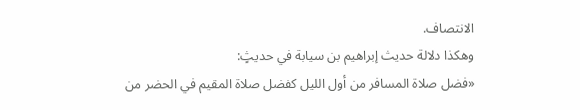الانتصاف.
وهكذا دلالة حديث إبراهيم بن سيابة في حديثٍ:
«فضل صلاة المسافر من أول الليل كفضل صلاة المقيم في الحضر من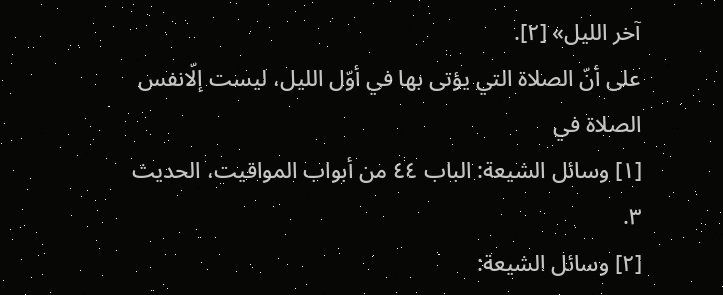آخر الليل» [٢].
على أنّ الصلاة التي يؤتى بها في أوّل الليل، ليست إلّانفس الصلاة في
[١] وسائل الشيعة: الباب ٤٤ من أبواب المواقيت، الحديث ٣.
[٢] وسائل الشيعة: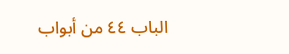الباب ٤٤ من أبواب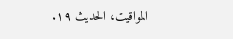المواقيت، الحديث ١٩.